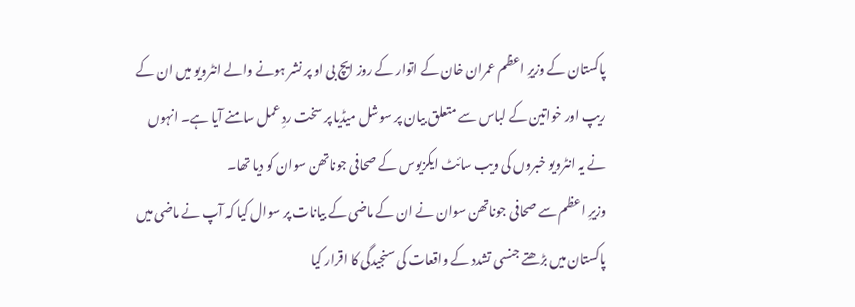پاکستان کے وزیرِ اعظم عمران خان کے اتوار کے روز ایچ بی او پر نشر ہونے والے انٹرویو میں ان کے ریپ اور خواتین کے لباس سے متعلق بیان پر سوشل میڈیا پر سخت ردِ عمل سامنے آیا ہے۔ انہوں نے یہ انٹرویو خبروں کی ویب سائٹ ایکزیوس کے صحافی جوناتھن سوان کو دیا تھا۔
وزیرِ اعظم سے صحافی جوناتھن سوان نے ان کے ماضی کے بیانات پر سوال کیا کہ آپ نے ماضی میں پاکستان میں بڑھتے جنسی تشدد کے واقعات کی سنجیدگی کا اقرار کیا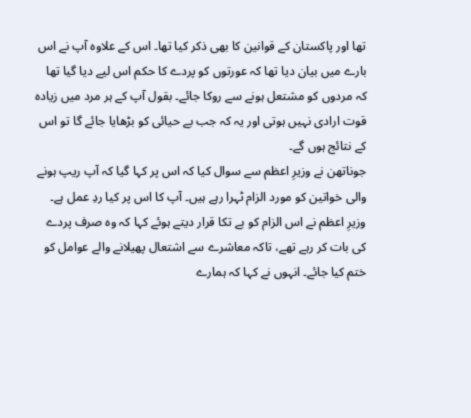تھا اور پاکستان کے قوانین کا بھی ذکر کیا تھا۔ اس کے علاوہ آپ نے اس بارے میں بیان دیا تھا کہ عورتوں کو پردے کا حکم اس لیے دیا گیا تھا کہ مردوں کو مشتعل ہونے سے روکا جائے۔ بقول آپ کے ہر مرد میں زیادہ قوت ارادی نہیں ہوتی اور یہ کہ جب بے حیائی کو بڑھایا جائے گا تو اس کے نتائج ہوں گے۔
جوناتھن نے وزیرِ اعظم سے سوال کیا کہ اس پر کہا گیا کہ آپ ریپ ہونے والی خواتین کو مورد الزام ٹہرا رہے ہیں۔ آپ کا اس پر کیا ردِ عمل ہے۔
وزیرِ اعظم نے اس الزام کو بے تکا قرار دیتے ہوئے کہا کہ وہ صرف پردے کی بات کر رہے تھے، تاکہ معاشرے سے اشتعال پھیلانے والے عوامل کو ختم کیا جائے۔ انہوں نے کہا کہ ہمارے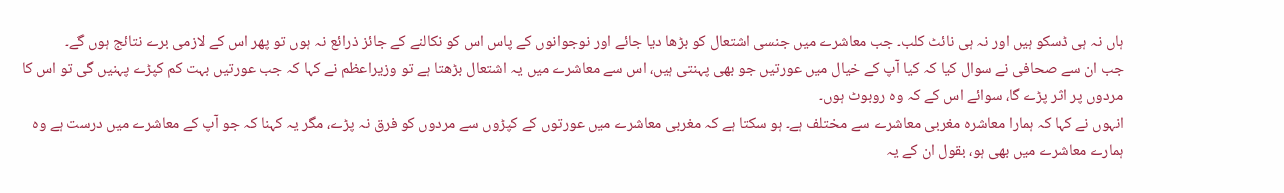ہاں نہ ہی ڈسکو ہیں اور نہ ہی نائٹ کلب۔ جب معاشرے میں جنسی اشتعال کو بڑھا دیا جائے اور نوجوانوں کے پاس اس کو نکالنے کے جائز ذرائع نہ ہوں تو پھر اس کے لازمی برے نتائج ہوں گے۔
جب ان سے صحافی نے سوال کیا کہ کیا آپ کے خیال میں عورتیں جو بھی پہنتی ہیں، اس سے معاشرے میں یہ اشتعال بڑھتا ہے تو وزیراعظم نے کہا کہ جب عورتیں بہت کم کپڑے پہنیں گی تو اس کا مردوں پر اثر پڑے گا، سوائے اس کے کہ وہ روبوٹ ہوں۔
انہوں نے کہا کہ ہمارا معاشرہ مغربی معاشرے سے مختلف ہے۔ ہو سکتا ہے کہ مغربی معاشرے میں عورتوں کے کپڑوں سے مردوں کو فرق نہ پڑے، مگر یہ کہنا کہ جو آپ کے معاشرے میں درست ہے وہ ہمارے معاشرے میں بھی ہو، بقول ان کے یہ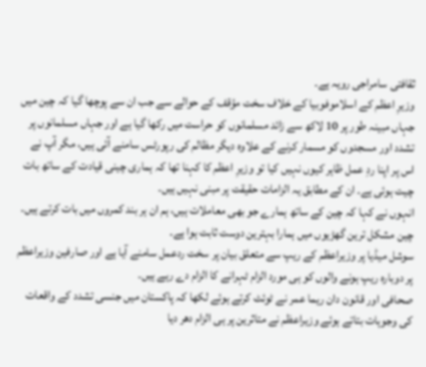ثقافتی سامراجی رویہ ہے۔
وزیرِ اعظم کے اسلاموفوبیا کے خلاف سخت مؤقف کے حوالے سے جب ان سے پوچھا گیا کہ چین میں جہاں مبینہ طور پر 10 لاکھ سے زائد مسلمانوں کو حراست میں رکھا گیا ہے اور جہاں مسلمانوں پر تشدد اور مسجدوں کو مسمار کرنے کے علاوہ دیگر مظالم کی رپورٹس سامنے آئی ہیں، مگر آپ نے اس پر اپنا ردِ عمل ظاہر کیوں نہیں کیا تو وزیرِ اعظم کا کہنا تھا کہ ہماری چینی قیادت کے ساتھ بات چیت ہوئی ہے۔ ان کے مطابق یہ الزامات حقیقت پر مبنی نہیں ہیں۔
انہوں نے کہا کہ چین کے ساتھ ہمارے جو بھی معاملات ہیں، ہم ان ہر بند کمروں میں بات کرتے ہیں۔ چین مشکل ترین گھڑیوں میں ہمارا بہترین دوست ثابت ہوا ہے۔
سوشل میڈیا پر وزیراعظم کے ریپ سے متعلق بیان پر سخت ردعمل سامنے آیا ہے اور صارفین وزیراعظم پر دوبارہ ریپ ہونے والوں کو ہی مورد الزام ٹہرانے کا الزام دے رہے ہیں۔
صحافی اور قانون دان ریما عمر نے ٹوئٹ کرتے ہوئے لکھا کہ پاکستان میں جنسی تشدد کے واقعات کی وجوہات بتاتے ہوئے وزیراعظم نے متاثرین پر ہی الزام دھر دیا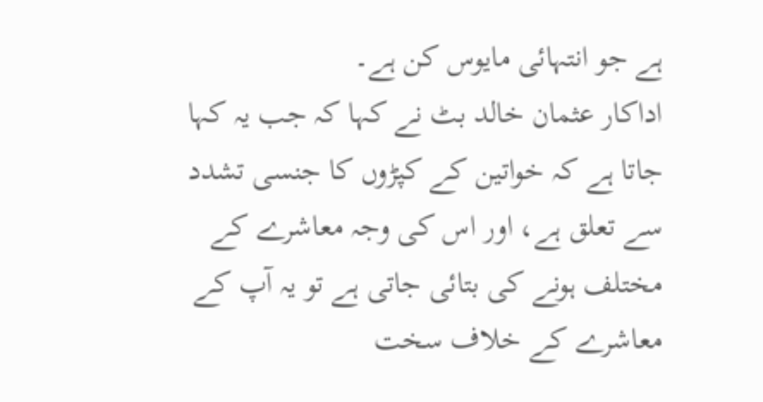ہے جو انتہائی مایوس کن ہے۔
اداکار عثمان خالد بٹ نے کہا کہ جب یہ کہا جاتا ہے کہ خواتین کے کپڑوں کا جنسی تشدد سے تعلق ہے، اور اس کی وجہ معاشرے کے مختلف ہونے کی بتائی جاتی ہے تو یہ آپ کے معاشرے کے خلاف سخت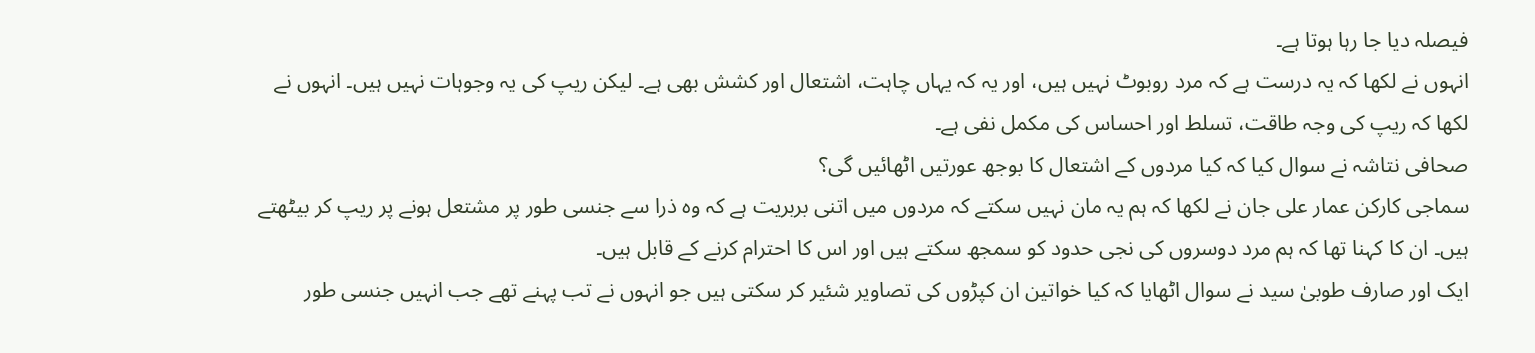فیصلہ دیا جا رہا ہوتا ہے۔
انہوں نے لکھا کہ یہ درست ہے کہ مرد روبوٹ نہیں ہیں، اور یہ کہ یہاں چاہت، اشتعال اور کشش بھی ہے۔ لیکن ریپ کی یہ وجوہات نہیں ہیں۔ انہوں نے لکھا کہ ریپ کی وجہ طاقت، تسلط اور احساس کی مکمل نفی ہے۔
صحافی نتاشہ نے سوال کیا کہ کیا مردوں کے اشتعال کا بوجھ عورتیں اٹھائیں گی؟
سماجی کارکن عمار علی جان نے لکھا کہ ہم یہ مان نہیں سکتے کہ مردوں میں اتنی بربریت ہے کہ وہ ذرا سے جنسی طور پر مشتعل ہونے پر ریپ کر بیٹھتے ہیں۔ ان کا کہنا تھا کہ ہم مرد دوسروں کی نجی حدود کو سمجھ سکتے ہیں اور اس کا احترام کرنے کے قابل ہیں۔
ایک اور صارف طوبیٰ سید نے سوال اٹھایا کہ کیا خواتین ان کپڑوں کی تصاویر شئیر کر سکتی ہیں جو انہوں نے تب پہنے تھے جب انہیں جنسی طور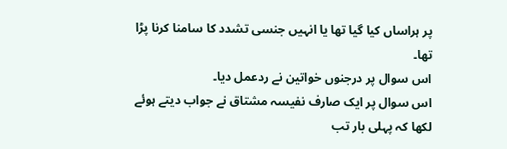پر ہراساں کیا گیا تھا یا انہیں جنسی تشدد کا سامنا کرنا پڑا تھا۔
اس سوال پر درجنوں خواتین نے ردعمل دیا۔
اس سوال پر ایک صارف نفیسہ مشتاق نے جواب دیتے ہوئے لکھا کہ پہلی بار تب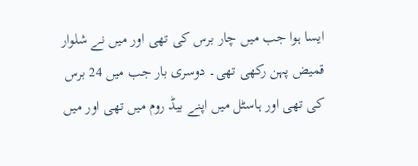ایسا ہوا جب میں چار برس کی تھی اور میں نے شلوار قمیض پہن رکھی تھی۔ دوسری بار جب میں 24 برس کی تھی اور ہاسٹل میں اپنے بیڈ روم میں تھی اور میں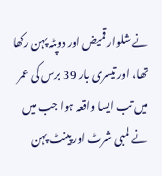نے شلوار قمیض اور دوپٹہ پہن رکھا تھا، اور تیسری بار 39 برس کی عمر میں تب ایسا واقعہ ہوا جب میں نے لمبی شرٹ اور پینٹ پہن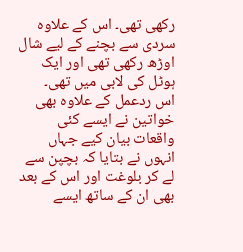رکھی تھی۔ اس کے علاوہ سردی سے بچنے کے لیے شال اوڑھ رکھی تھی اور ایک ہوٹل کی لابی میں تھی۔
اس ردعمل کے علاوہ بھی خواتین نے ایسے کئی واقعات بیان کیے جہاں انہوں نے بتایا کہ بچپن سے لے کر بلوغت اور اس کے بعد بھی ان کے ساتھ ایسے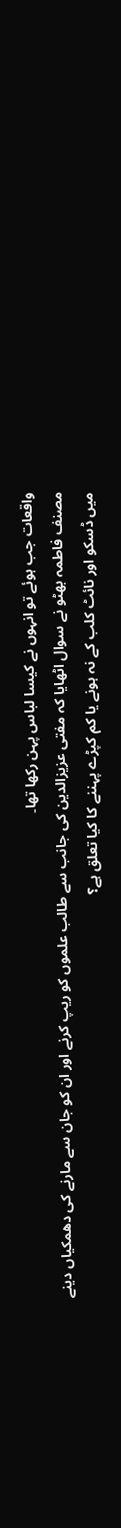واقعات جب ہوئے تو انہوں نے کیسا لباس پہن رکھا تھا۔
مصنف فاطمہ بھٹو نے سوال اٹھایا کہ مفتی عزیزالدین کی جانب سے طالب علموں کو ریپ کرنے اور ان کو جان سے مارنے کی دھمکیاں دینے میں ڈسکو اور نائٹ کلب کے نہ ہونے یا کم کپڑے پہننے کا کیا تعلق ہے؟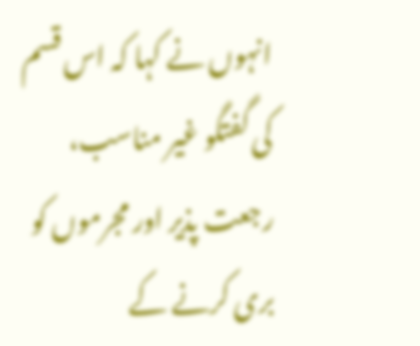انہوں نے کہا کہ اس قسم کی گفتگو غیر مناسب، رجعت پذیر اور مجرموں کو بری کرنے کے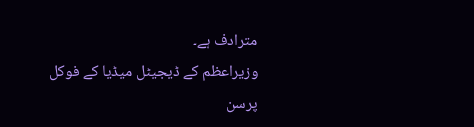مترادف ہے۔
وزیراعظم کے ڈیجیٹل میڈیا کے فوکل پرسن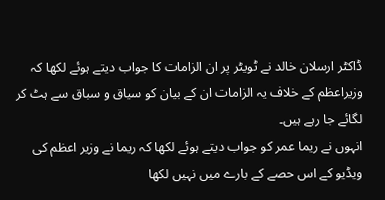ڈاکٹر ارسلان خالد نے ٹویٹر پر ان الزامات کا جواب دیتے ہوئے لکھا کہ وزیراعظم کے خلاف یہ الزامات ان کے بیان کو سیاق و سباق سے ہٹ کر لگائے جا رہے ہیں۔
انہوں نے ریما عمر کو جواب دیتے ہوئے لکھا کہ ریما نے وزیر اعظم کی ویڈیو کے اس حصے کے بارے میں نہیں لکھا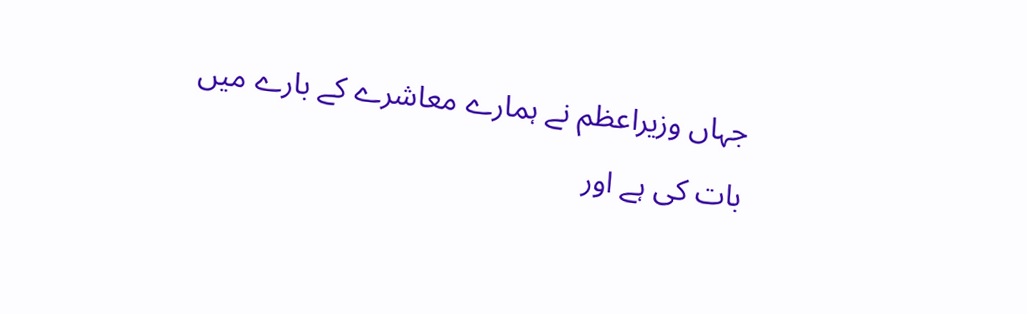جہاں وزیراعظم نے ہمارے معاشرے کے بارے میں بات کی ہے اور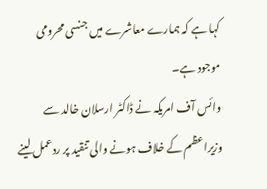کہا ہے کہ ہمارے معاشرے میں جنسی محرومی موجود ہے۔
وائس آف امریکہ نے ڈاکٹر ارسلان خالد سے وزیراعظم کے خلاف ہونے والی تنقید پر ردعمل لینے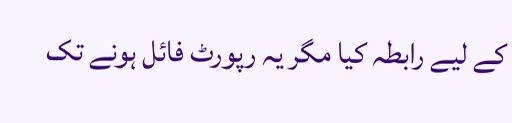کے لیے رابطہ کیا مگر یہ رپورٹ فائل ہونے تک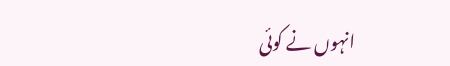انہوں نے کوئی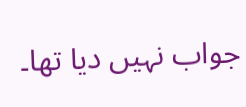جواب نہیں دیا تھا۔